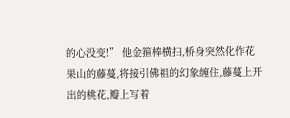的心没变!” 他金箍棒横扫,桥身突然化作花果山的藤蔓,将接引佛祖的幻象缠住,藤蔓上开出的桃花,瓣上写着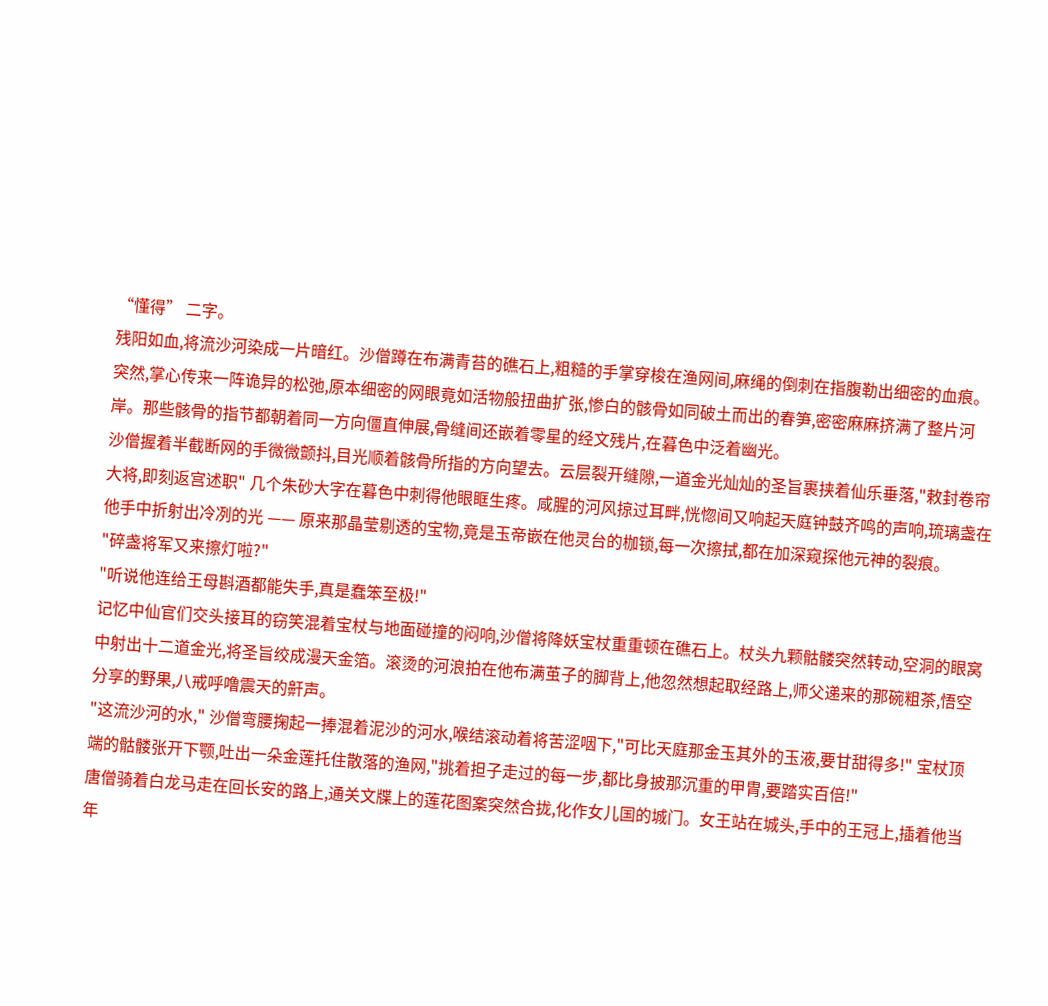“懂得” 二字。
残阳如血,将流沙河染成一片暗红。沙僧蹲在布满青苔的礁石上,粗糙的手掌穿梭在渔网间,麻绳的倒刺在指腹勒出细密的血痕。突然,掌心传来一阵诡异的松弛,原本细密的网眼竟如活物般扭曲扩张,惨白的骸骨如同破土而出的春笋,密密麻麻挤满了整片河岸。那些骸骨的指节都朝着同一方向僵直伸展,骨缝间还嵌着零星的经文残片,在暮色中泛着幽光。
沙僧握着半截断网的手微微颤抖,目光顺着骸骨所指的方向望去。云层裂开缝隙,一道金光灿灿的圣旨裹挟着仙乐垂落,"敕封卷帘大将,即刻返宫述职" 几个朱砂大字在暮色中刺得他眼眶生疼。咸腥的河风掠过耳畔,恍惚间又响起天庭钟鼓齐鸣的声响,琉璃盏在他手中折射出冷冽的光 —— 原来那晶莹剔透的宝物,竟是玉帝嵌在他灵台的枷锁,每一次擦拭,都在加深窥探他元神的裂痕。
"碎盏将军又来擦灯啦?"
"听说他连给王母斟酒都能失手,真是蠢笨至极!"
记忆中仙官们交头接耳的窃笑混着宝杖与地面碰撞的闷响,沙僧将降妖宝杖重重顿在礁石上。杖头九颗骷髅突然转动,空洞的眼窝中射出十二道金光,将圣旨绞成漫天金箔。滚烫的河浪拍在他布满茧子的脚背上,他忽然想起取经路上,师父递来的那碗粗茶,悟空分享的野果,八戒呼噜震天的鼾声。
"这流沙河的水," 沙僧弯腰掬起一捧混着泥沙的河水,喉结滚动着将苦涩咽下,"可比天庭那金玉其外的玉液,要甘甜得多!" 宝杖顶端的骷髅张开下颚,吐出一朵金莲托住散落的渔网,"挑着担子走过的每一步,都比身披那沉重的甲胄,要踏实百倍!"
唐僧骑着白龙马走在回长安的路上,通关文牒上的莲花图案突然合拢,化作女儿国的城门。女王站在城头,手中的王冠上,插着他当年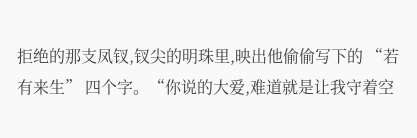拒绝的那支凤钗,钗尖的明珠里,映出他偷偷写下的 “若有来生” 四个字。“你说的大爱,难道就是让我守着空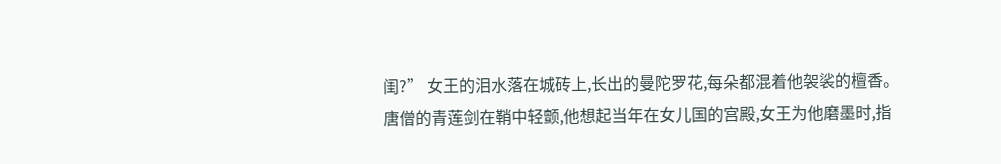闺?” 女王的泪水落在城砖上,长出的曼陀罗花,每朵都混着他袈裟的檀香。
唐僧的青莲剑在鞘中轻颤,他想起当年在女儿国的宫殿,女王为他磨墨时,指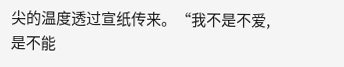尖的温度透过宣纸传来。“我不是不爱,是不能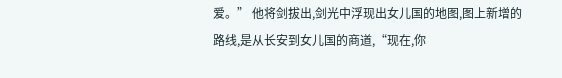爱。” 他将剑拔出,剑光中浮现出女儿国的地图,图上新增的路线,是从长安到女儿国的商道,“现在,你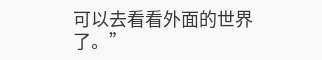可以去看看外面的世界了。”